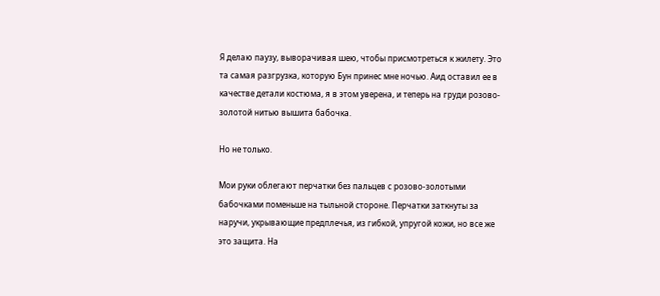Я делаю паузу, выворачивая шею, чтобы присмотреться к жилету. Это та самая разгрузка, которую Бун принес мне ночью. Аид оставил ее в качестве детали костюма, я в этом уверена, и теперь на груди розово-золотой нитью вышита бабочка.

Но не только.

Мои руки облегают перчатки без пальцев с розово-золотыми бабочками поменьше на тыльной стороне. Перчатки заткнуты за наручи, укрывающие предплечья, из гибкой, упругой кожи, но все же это защита. На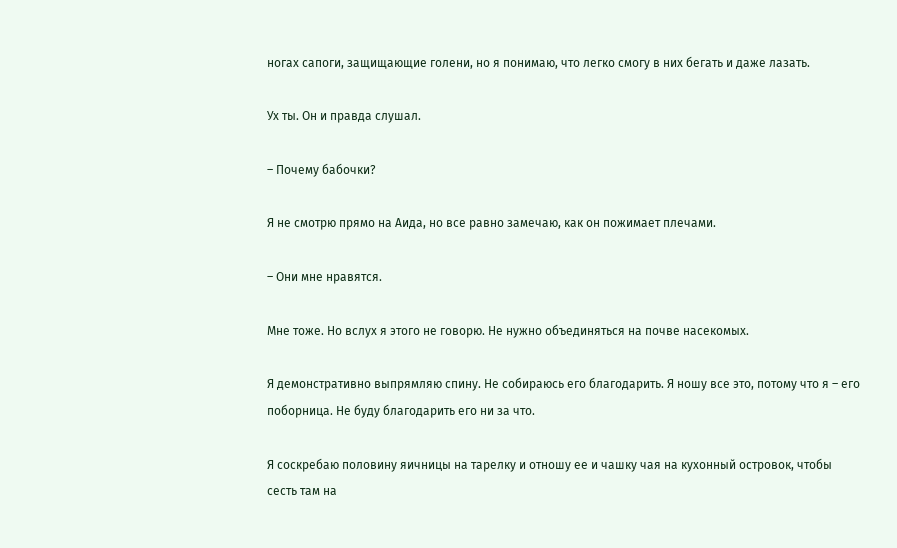ногах сапоги, защищающие голени, но я понимаю, что легко смогу в них бегать и даже лазать.

Ух ты. Он и правда слушал.

– Почему бабочки?

Я не смотрю прямо на Аида, но все равно замечаю, как он пожимает плечами.

– Они мне нравятся.

Мне тоже. Но вслух я этого не говорю. Не нужно объединяться на почве насекомых.

Я демонстративно выпрямляю спину. Не собираюсь его благодарить. Я ношу все это, потому что я – его поборница. Не буду благодарить его ни за что.

Я соскребаю половину яичницы на тарелку и отношу ее и чашку чая на кухонный островок, чтобы сесть там на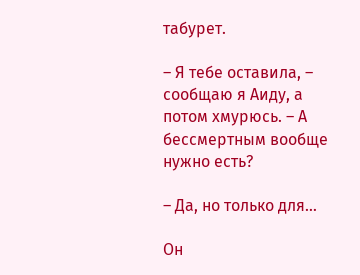табурет.

– Я тебе оставила, – сообщаю я Аиду, а потом хмурюсь. – А бессмертным вообще нужно есть?

– Да, но только для…

Он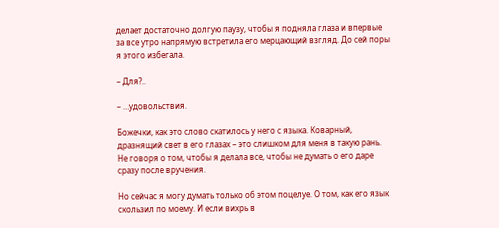делает достаточно долгую паузу, чтобы я подняла глаза и впервые за все утро напрямую встретила его мерцающий взгляд. До сей поры я этого избегала.

– Для?..

– …удовольствия.

Божечки, как это слово скатилось у него с языка. Коварный, дразнящий свет в его глазах – это слишком для меня в такую рань. Не говоря о том, чтобы я делала все, чтобы не думать о его даре сразу после вручения.

Но сейчас я могу думать только об этом поцелуе. О том, как его язык скользил по моему. И если вихрь в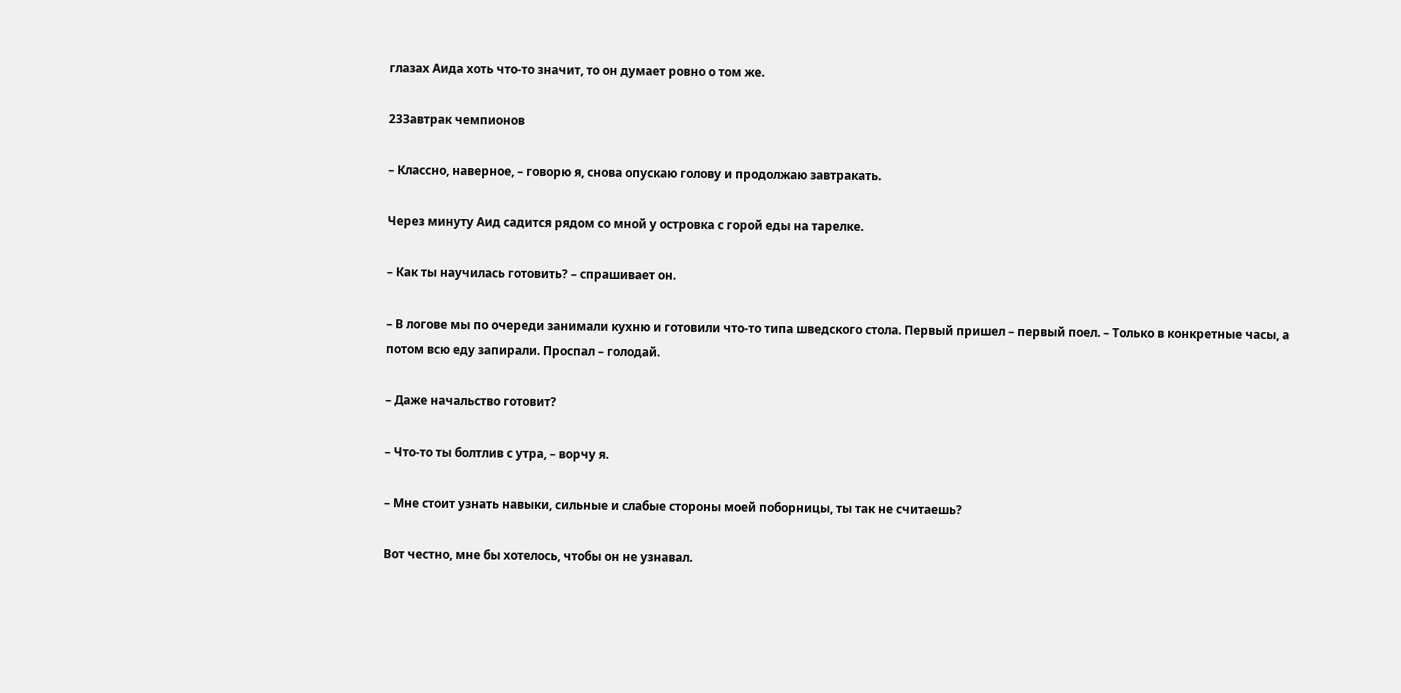глазах Аида хоть что-то значит, то он думает ровно о том же.

23Завтрак чемпионов

– Классно, наверное, – говорю я, снова опускаю голову и продолжаю завтракать.

Через минуту Аид садится рядом со мной у островка с горой еды на тарелке.

– Как ты научилась готовить? – спрашивает он.

– В логове мы по очереди занимали кухню и готовили что-то типа шведского стола. Первый пришел – первый поел. – Только в конкретные часы, а потом всю еду запирали. Проспал – голодай.

– Даже начальство готовит?

– Что-то ты болтлив с утра, – ворчу я.

– Мне стоит узнать навыки, сильные и слабые стороны моей поборницы, ты так не считаешь?

Вот честно, мне бы хотелось, чтобы он не узнавал.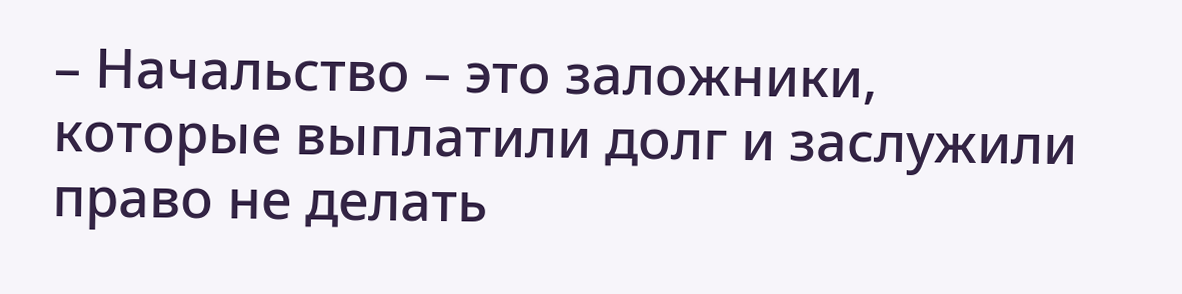– Начальство – это заложники, которые выплатили долг и заслужили право не делать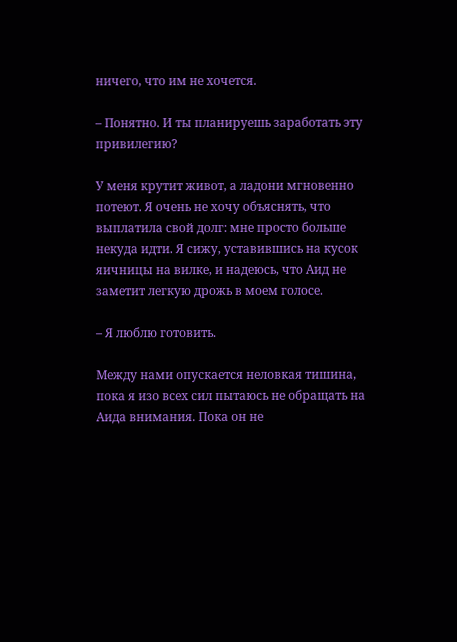ничего, что им не хочется.

– Понятно. И ты планируешь заработать эту привилегию?

У меня крутит живот, а ладони мгновенно потеют. Я очень не хочу объяснять, что выплатила свой долг: мне просто больше некуда идти. Я сижу, уставившись на кусок яичницы на вилке, и надеюсь, что Аид не заметит легкую дрожь в моем голосе.

– Я люблю готовить.

Между нами опускается неловкая тишина, пока я изо всех сил пытаюсь не обращать на Аида внимания. Пока он не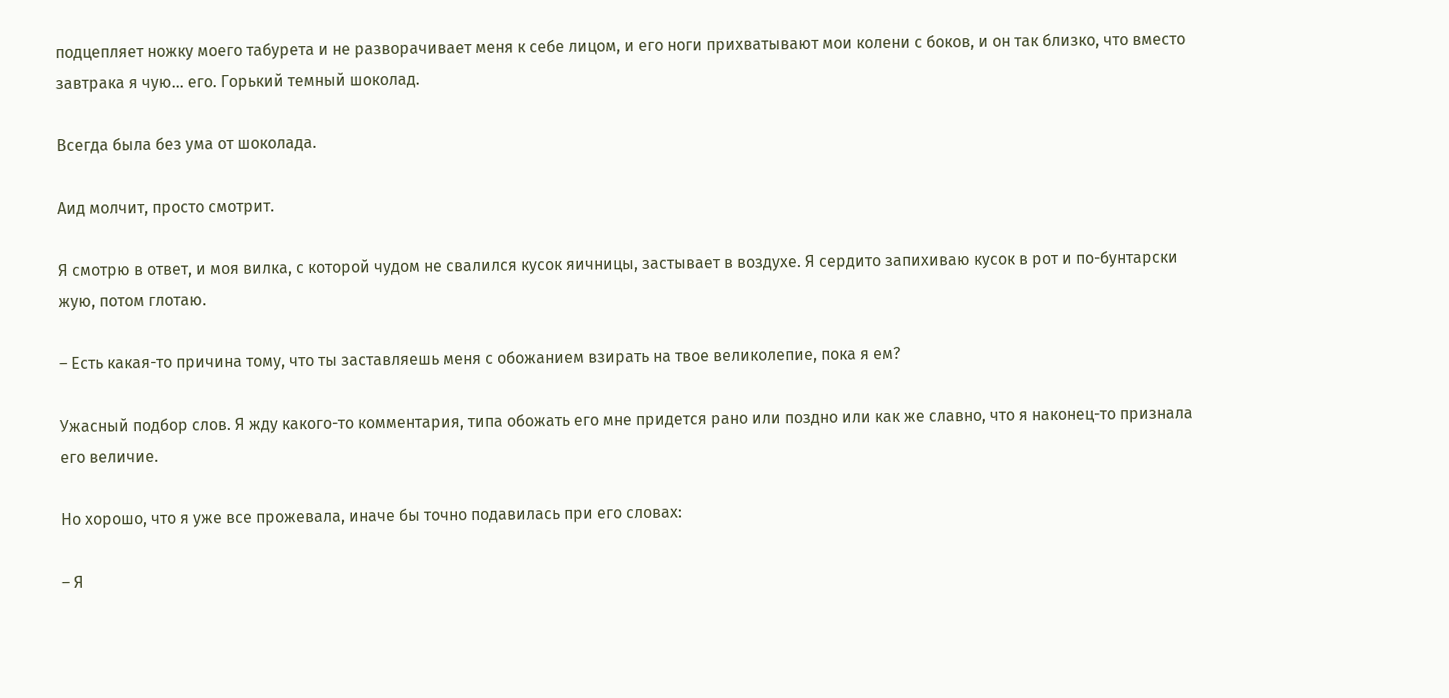подцепляет ножку моего табурета и не разворачивает меня к себе лицом, и его ноги прихватывают мои колени с боков, и он так близко, что вместо завтрака я чую… его. Горький темный шоколад.

Всегда была без ума от шоколада.

Аид молчит, просто смотрит.

Я смотрю в ответ, и моя вилка, с которой чудом не свалился кусок яичницы, застывает в воздухе. Я сердито запихиваю кусок в рот и по-бунтарски жую, потом глотаю.

– Есть какая-то причина тому, что ты заставляешь меня с обожанием взирать на твое великолепие, пока я ем?

Ужасный подбор слов. Я жду какого-то комментария, типа обожать его мне придется рано или поздно или как же славно, что я наконец-то признала его величие.

Но хорошо, что я уже все прожевала, иначе бы точно подавилась при его словах:

– Я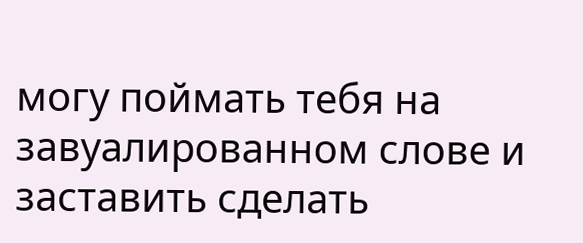могу поймать тебя на завуалированном слове и заставить сделать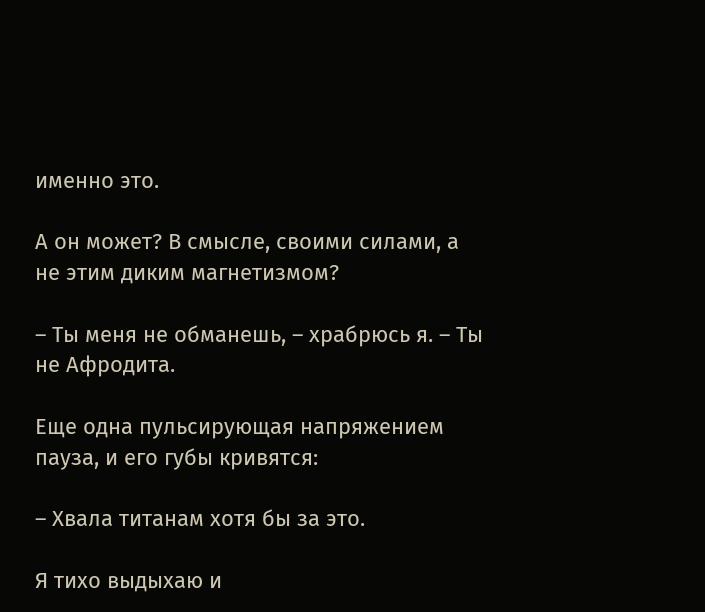именно это.

А он может? В смысле, своими силами, а не этим диким магнетизмом?

– Ты меня не обманешь, – храбрюсь я. – Ты не Афродита.

Еще одна пульсирующая напряжением пауза, и его губы кривятся:

– Хвала титанам хотя бы за это.

Я тихо выдыхаю и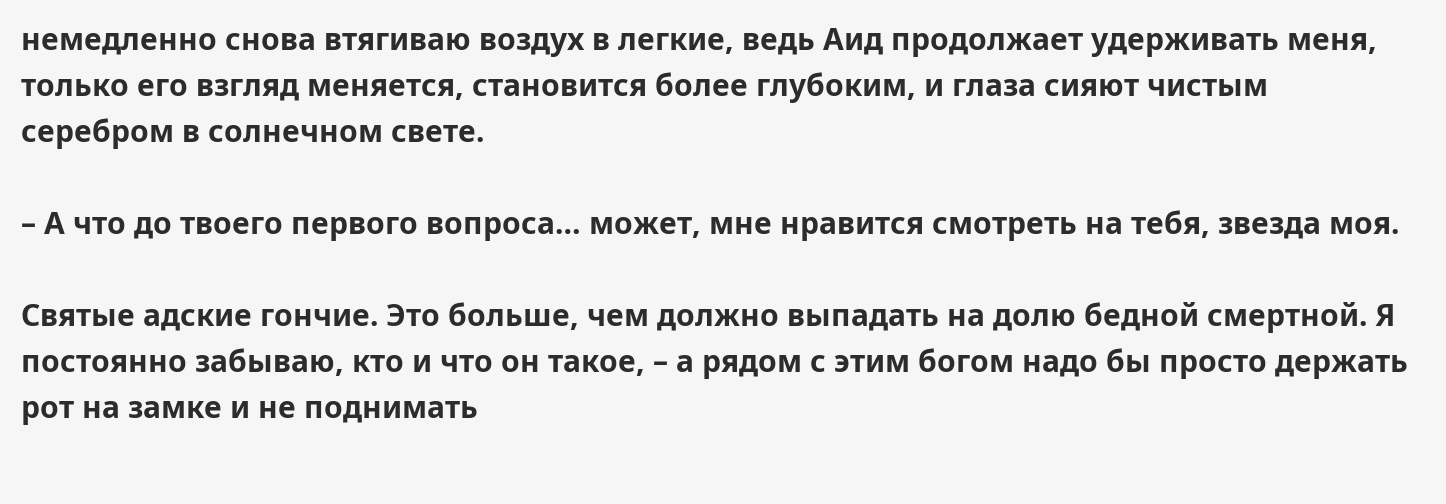немедленно снова втягиваю воздух в легкие, ведь Аид продолжает удерживать меня, только его взгляд меняется, становится более глубоким, и глаза сияют чистым серебром в солнечном свете.

– А что до твоего первого вопроса… может, мне нравится смотреть на тебя, звезда моя.

Святые адские гончие. Это больше, чем должно выпадать на долю бедной смертной. Я постоянно забываю, кто и что он такое, – а рядом с этим богом надо бы просто держать рот на замке и не поднимать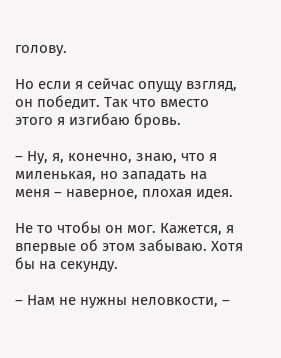голову.

Но если я сейчас опущу взгляд, он победит. Так что вместо этого я изгибаю бровь.

– Ну, я, конечно, знаю, что я миленькая, но западать на меня – наверное, плохая идея.

Не то чтобы он мог. Кажется, я впервые об этом забываю. Хотя бы на секунду.

– Нам не нужны неловкости, –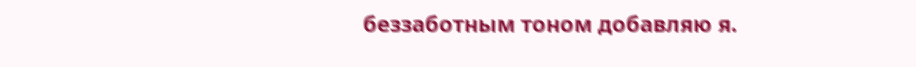беззаботным тоном добавляю я.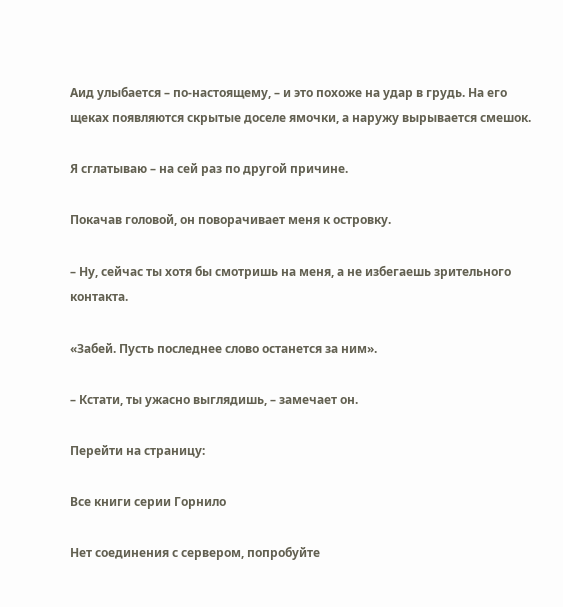Аид улыбается – по-настоящему, – и это похоже на удар в грудь. На его щеках появляются скрытые доселе ямочки, а наружу вырывается смешок.

Я сглатываю – на сей раз по другой причине.

Покачав головой, он поворачивает меня к островку.

– Ну, сейчас ты хотя бы смотришь на меня, а не избегаешь зрительного контакта.

«Забей. Пусть последнее слово останется за ним».

– Кстати, ты ужасно выглядишь, – замечает он.

Перейти на страницу:

Все книги серии Горнило

Нет соединения с сервером, попробуйте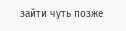зайти чуть позже